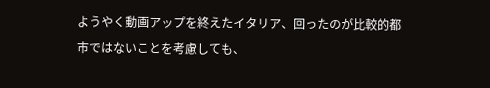ようやく動画アップを終えたイタリア、回ったのが比較的都市ではないことを考慮しても、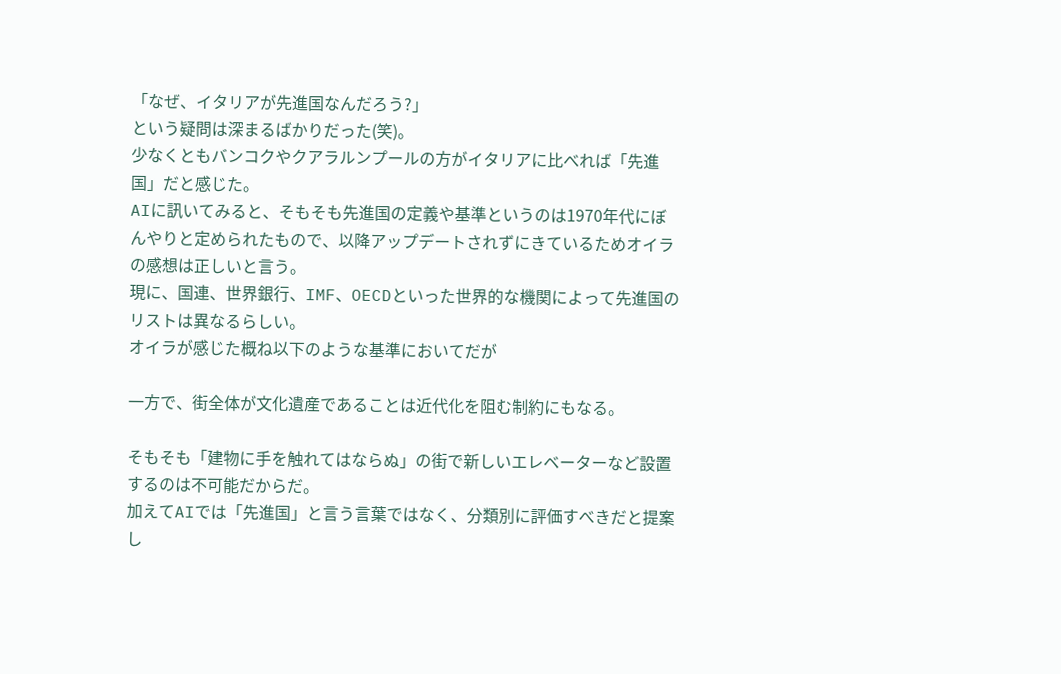「なぜ、イタリアが先進国なんだろう?」
という疑問は深まるばかりだった(笑)。
少なくともバンコクやクアラルンプールの方がイタリアに比べれば「先進国」だと感じた。
AIに訊いてみると、そもそも先進国の定義や基準というのは1970年代にぼんやりと定められたもので、以降アップデートされずにきているためオイラの感想は正しいと言う。
現に、国連、世界銀行、IMF、OECDといった世界的な機関によって先進国のリストは異なるらしい。
オイラが感じた概ね以下のような基準においてだが

一方で、街全体が文化遺産であることは近代化を阻む制約にもなる。

そもそも「建物に手を触れてはならぬ」の街で新しいエレベーターなど設置するのは不可能だからだ。
加えてAIでは「先進国」と言う言葉ではなく、分類別に評価すべきだと提案し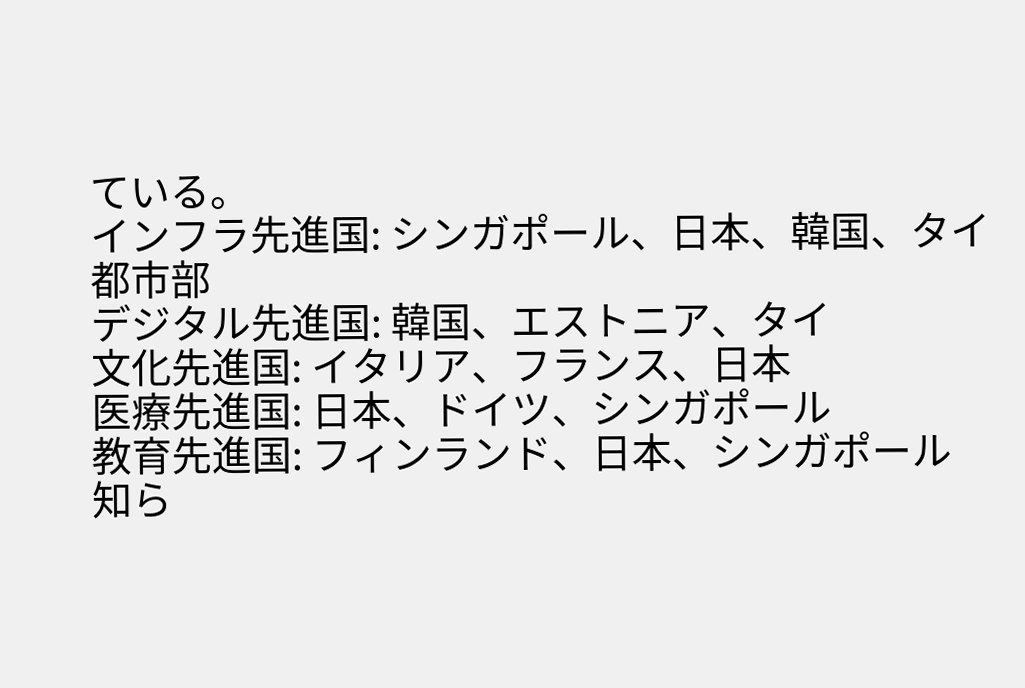ている。
インフラ先進国: シンガポール、日本、韓国、タイ都市部
デジタル先進国: 韓国、エストニア、タイ
文化先進国: イタリア、フランス、日本
医療先進国: 日本、ドイツ、シンガポール
教育先進国: フィンランド、日本、シンガポール
知ら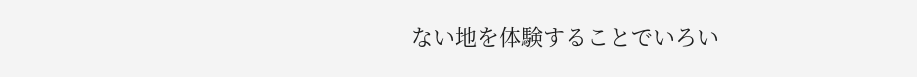ない地を体験することでいろい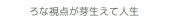ろな視点が芽生えて人生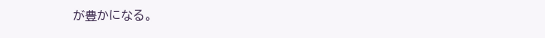が豊かになる。